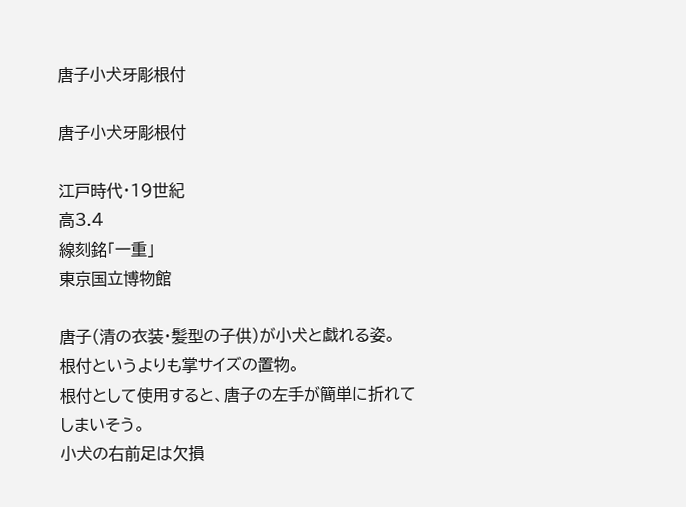唐子小犬牙彫根付

唐子小犬牙彫根付

江戸時代・19世紀
高3.4
線刻銘「一重」
東京国立博物館

唐子(清の衣装・髪型の子供)が小犬と戯れる姿。
根付というよりも掌サイズの置物。
根付として使用すると、唐子の左手が簡単に折れてしまいそう。
小犬の右前足は欠損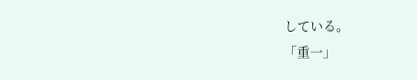している。
「重一」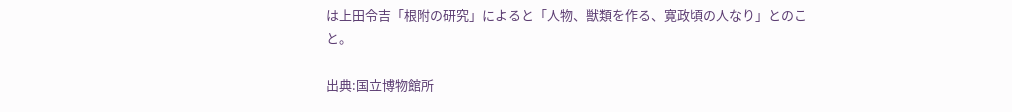は上田令吉「根附の研究」によると「人物、獣類を作る、寛政頃の人なり」とのこと。

出典:国立博物館所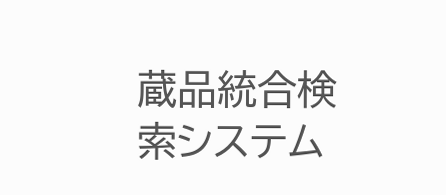蔵品統合検索システム